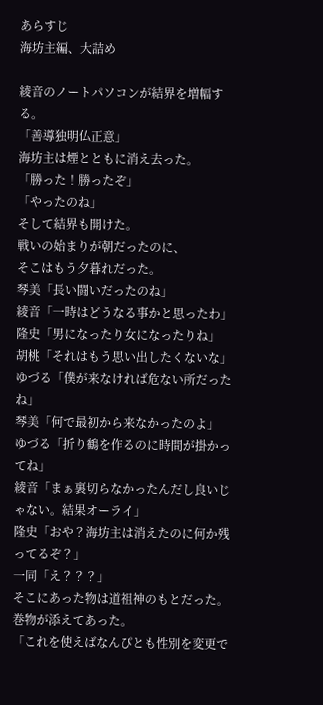あらすじ
海坊主編、大詰め

綾音のノートパソコンが結界を増幅する。
「善導独明仏正意」
海坊主は煙とともに消え去った。
「勝った！勝ったぞ」
「やったのね」
そして結界も開けた。
戦いの始まりが朝だったのに、
そこはもう夕暮れだった。
琴美「長い闘いだったのね」
綾音「一時はどうなる事かと思ったわ」
隆史「男になったり女になったりね」
胡桃「それはもう思い出したくないな」
ゆづる「僕が来なければ危ない所だったね」
琴美「何で最初から来なかったのよ」
ゆづる「折り鶴を作るのに時間が掛かってね」
綾音「まぁ裏切らなかったんだし良いじゃない。結果オーライ」
隆史「おや？海坊主は消えたのに何か残ってるぞ？」
一同「え？？？」
そこにあった物は道祖神のもとだった。
巻物が添えてあった。
「これを使えばなんぴとも性別を変更で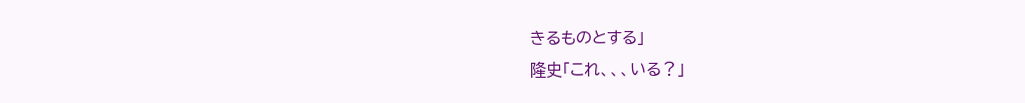きるものとする」
隆史「これ、、、いる？」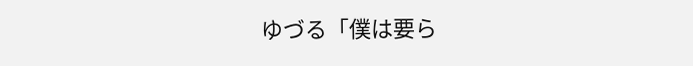ゆづる「僕は要ら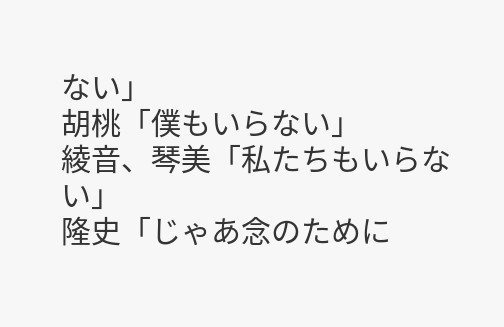ない」
胡桃「僕もいらない」
綾音、琴美「私たちもいらない」
隆史「じゃあ念のために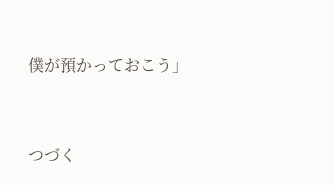僕が預かっておこう」


つづく